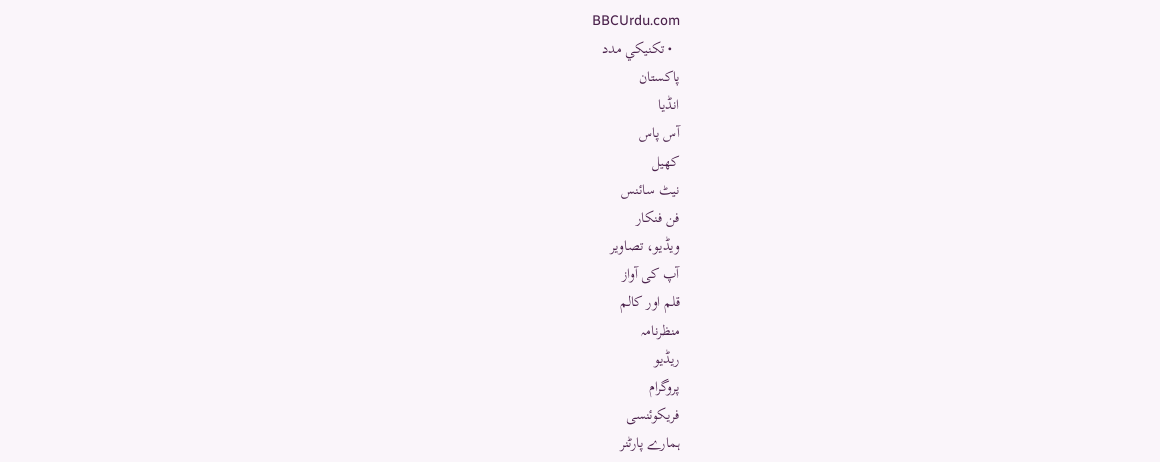BBCUrdu.com
  • تکنيکي مدد
پاکستان
انڈیا
آس پاس
کھیل
نیٹ سائنس
فن فنکار
ویڈیو، تصاویر
آپ کی آواز
قلم اور کالم
منظرنامہ
ریڈیو
پروگرام
فریکوئنسی
ہمارے پارٹنر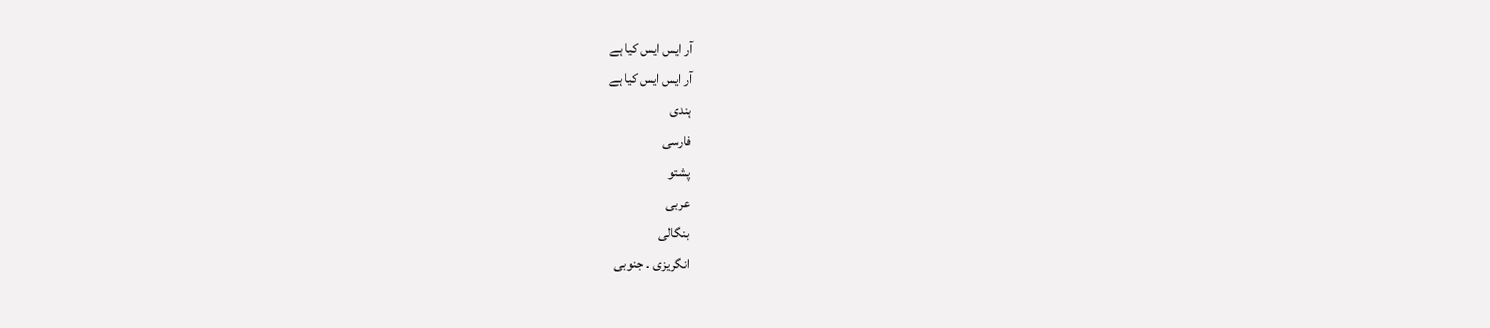آر ایس ایس کیا ہے
آر ایس ایس کیا ہے
ہندی
فارسی
پشتو
عربی
بنگالی
انگریزی ۔ جنوبی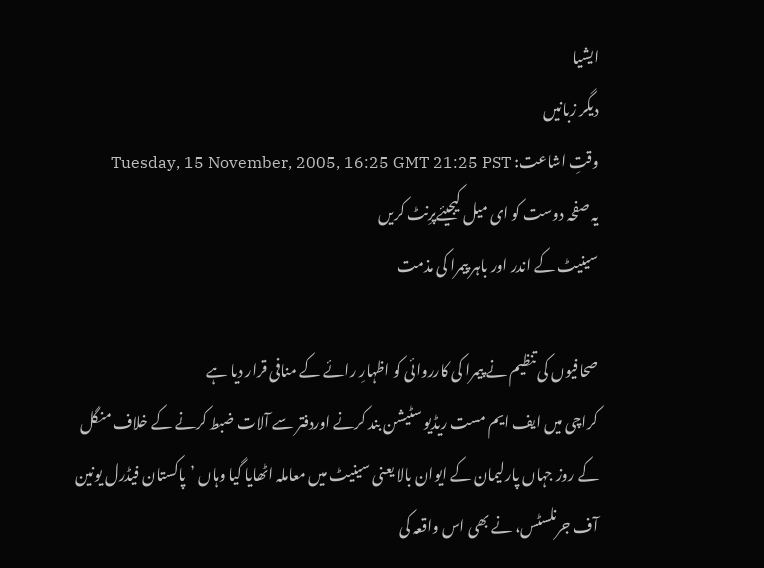ایشیا
دیگر زبانیں
وقتِ اشاعت: Tuesday, 15 November, 2005, 16:25 GMT 21:25 PST
یہ صفحہ دوست کو ای میل کیجیئےپرِنٹ کریں
سینیٹ کے اندر اور باہر پیمرا کی مذمت

صحافیوں کی تنظیم نے پیمرا کی کارروائی کو اظہارِ رائے کے منافی قرار دیا ہے
کراچی میں ایف ایم مست ریڈیو سٹیشن بند کرنے اوردفتر سے آلات ضبط کرنے کے خلاف منگل کے روز جہاں پارلیمان کے ایوان بالا یعنی سینیٹ میں معاملہ اٹھایا گیا وہاں ’پاکستان فیڈرل یونین آف جرنلسٹس، نے بھی اس واقعہ کی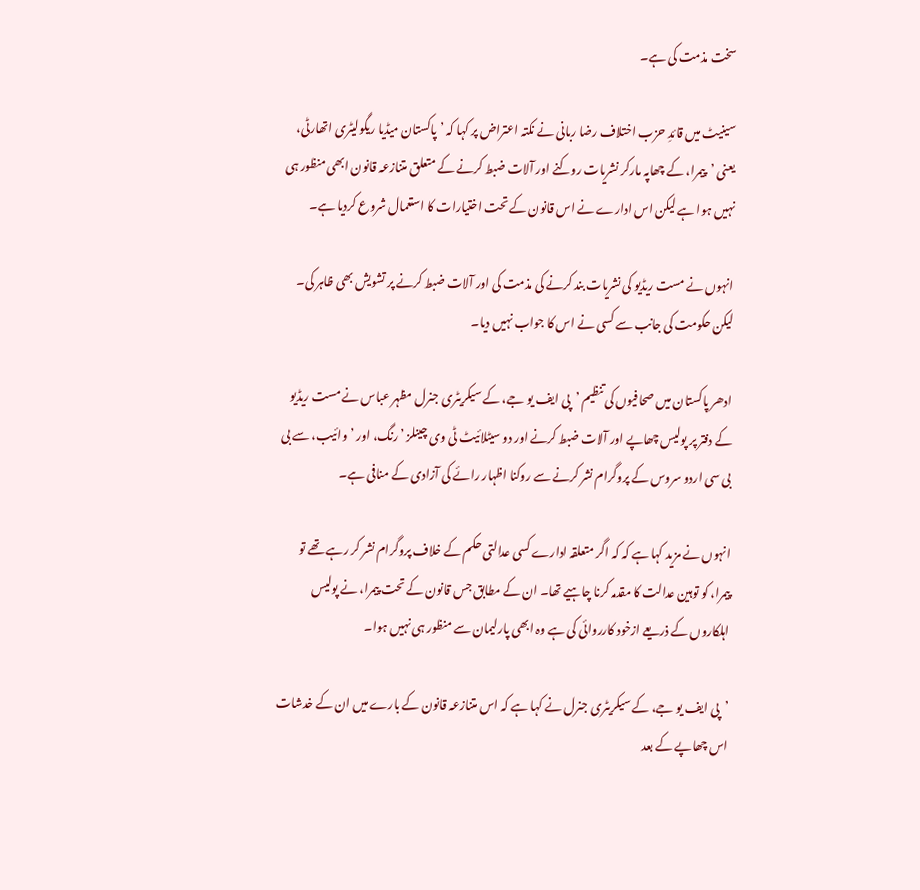سخت مذمت کی ہے۔

سینیٹ میں قائدِ حزب اختلاف رضا ربانی نے نکتہ اعتراض پر کہا کہ ’پاکستان میڈیا ریگولیٹری اتھارٹی، یعنی ’پیمرا، کے چھاپہ مارکر نشریات روکنے اور آلات ضبط کرنے کے متعلق متنازعہ قانون ابھی منظور ہی نہیں ہوا ہے لیکن اس ادارے نے اس قانون کے تحت اختیارات کا استعمال شروع کردیا ہے۔

انہوں نے مست ریڈیو کی نشریات بند کرنے کی مذمت کی اور آلات ضبط کرنے پر تشویش بھی ظاہر کی۔ لیکن حکومت کی جانب سے کسی نے اس کا جواب نہیں دیا۔

ادھر پاکستان میں صحافیوں کی تنظیم ’پی ایف یو جے، کے سیکریٹری جنرل مظہر عباس نے مست ریڈیو کے دفتر پر پولیس چھاپے اور آلات ضبط کرنے اور دو سیٹلائیٹ ٹی وی چینلز ’رنگ، اور ’وائیب، سے بی بی سی اردو سروس کے پروگرام نشر کرنے سے روکنا اظہار رائے کی آزادی کے منافی ہے۔

انہوں نے مزید کہا ہے کہ کہ اگر متعلقہ ادارے کسی عدالتی حکم کے خلاف پروگرام نشر کر رہے تھے تو پیمرا، کو توہین عدالت کا مقدمہ کرنا چاہیے تھا۔ ان کے مطابق جس قانون کے تحت پیمرا، نے پولیس اہلکاروں کے ذریعے ازخود کارروائی کی ہے وہ ابھی پارلیمان سے منظور ہی نہیں ہوا۔

’پی ایف یو جے، کے سیکریٹری جنرل نے کہا ہے کہ اس متنازعہ قانون کے بارے میں ان کے خدشات اس چھاپے کے بعد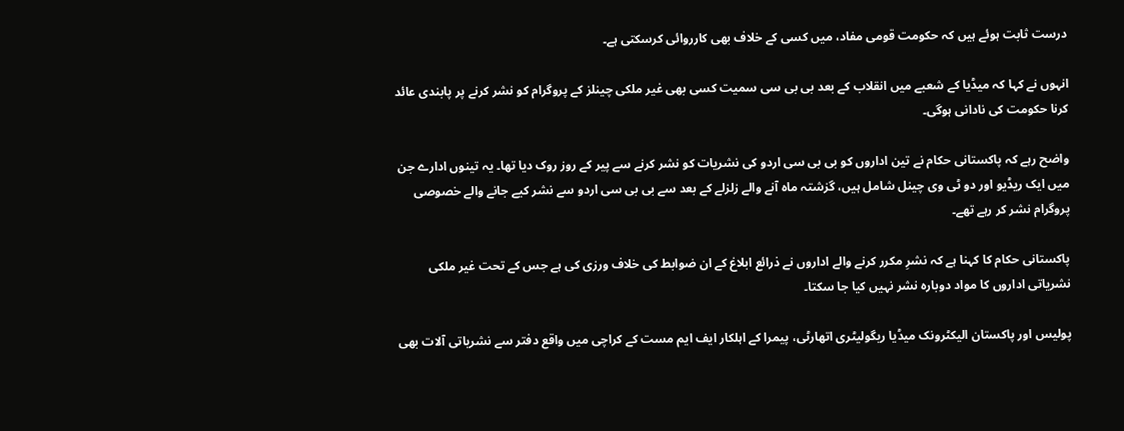درست ثابت ہوئے ہیں کہ حکومت قومی مفاد، میں کسی کے خلاف بھی کارروائی کرسکتی ہے۔

انہوں نے کہا کہ میڈیا کے شعبے میں انقلاب کے بعد بی بی سی سمیت کسی بھی غیر ملکی چینلز کے پروگرام کو نشر کرنے پر پابندی عائد کرنا حکومت کی نادانی ہوگی۔

واضح رہے کہ پاکستانی حکام نے تین اداروں کو بی بی سی اردو کی نشریات کو نشر کرنے سے پیر کے روز روک دیا تھا۔ یہ تینوں ادارے جن میں ایک ریڈیو اور دو ٹی وی چینل شامل ہیں، گزشتہ ماہ آنے والے زلزلے کے بعد سے بی بی سی اردو سے نشر کیے جانے والے خصوصی پروگرام نشر کر رہے تھے۔

پاکستانی حکام کا کہنا ہے کہ نشرِ مکرر کرنے والے اداروں نے ذرائع ابلاغ کے ان ضوابط کی خلاف ورزی کی ہے جس کے تحت غیر ملکی نشریاتی اداروں کا مواد دوبارہ نشر نہیں کیا جا سکتا۔

پولیس اور پاکستان الیکٹرونک میڈیا ریگولیٹری اتھارٹی، پیمرا کے اہلکار ایف ایم مست کے کراچی میں واقع دفتر سے نشریاتی آلات بھی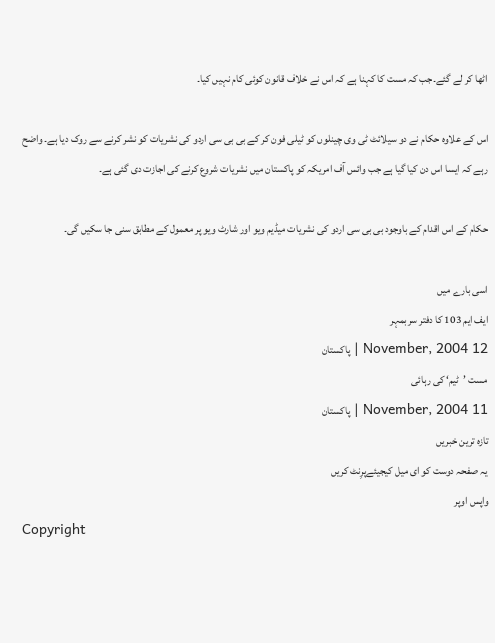اٹھا کر لے گئے۔جب کہ مست کا کہنا ہے کہ اس نے خلاف قانون کوئی کام نہیں کیا۔

اس کے علاوہ حکام نے دو سیلائٹ ٹی وی چینلوں کو ٹیلی فون کر کے بی بی سی اردو کی نشریات کو نشر کرنے سے روک دیا ہے۔ واضح رہے کہ ایسا اس دن کیا گیا ہے جب وائس آف امریکہ کو پاکستان میں نشریات شروع کرنے کی اجازت دی گئی ہے۔

حکام کے اس اقدام کے باوجود بی بی سی اردو کی نشریات میڈیم ویو اور شارٹ ویو پر معمول کے مطابق سنی جا سکیں گی۔

اسی بارے میں
ایف ایم 103 کا دفتر سربمہر
12 November, 2004 | پاکستان
مست ’ٹیم‘ کی رہائی
11 November, 2004 | پاکستان
تازہ ترین خبریں
یہ صفحہ دوست کو ای میل کیجیئےپرِنٹ کریں
واپس اوپر
Copyright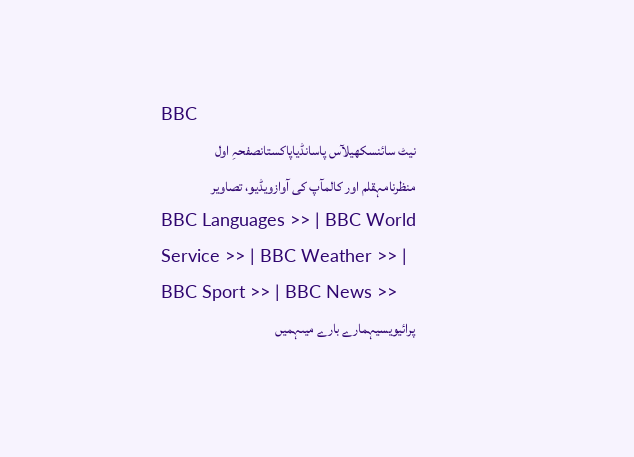BBC
نیٹ سائنسکھیلآس پاسانڈیاپاکستانصفحہِ اول
منظرنامہقلم اور کالمآپ کی آوازویڈیو، تصاویر
BBC Languages >> | BBC World Service >> | BBC Weather >> | BBC Sport >> | BBC News >>
پرائیویسیہمارے بارے میںہمیں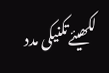لکھیئےتکنیکی مدد